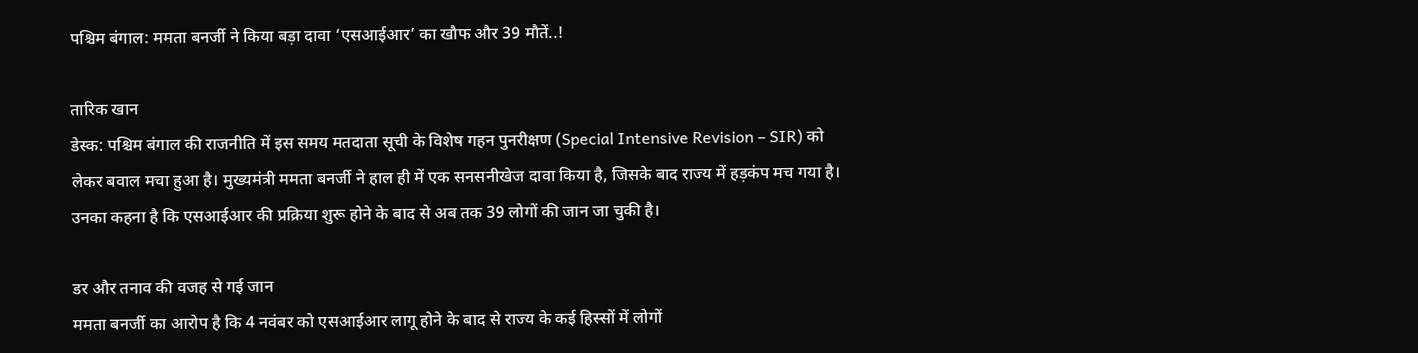पश्चिम बंगाल: ममता बनर्जी ने किया बड़ा दावा ‘एसआईआर’ का खौफ और 39 मौतें..!

तारिक खान
डेस्क: पश्चिम बंगाल की राजनीति में इस समय मतदाता सूची के विशेष गहन पुनरीक्षण (Special Intensive Revision – SIR) को लेकर बवाल मचा हुआ है। मुख्यमंत्री ममता बनर्जी ने हाल ही में एक सनसनीखेज दावा किया है, जिसके बाद राज्य में हड़कंप मच गया है। उनका कहना है कि एसआईआर की प्रक्रिया शुरू होने के बाद से अब तक 39 लोगों की जान जा चुकी है।

डर और तनाव की वजह से गई जान
ममता बनर्जी का आरोप है कि 4 नवंबर को एसआईआर लागू होने के बाद से राज्य के कई हिस्सों में लोगों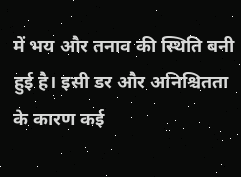में भय और तनाव की स्थिति बनी हुई है। इसी डर और अनिश्चितता के कारण कई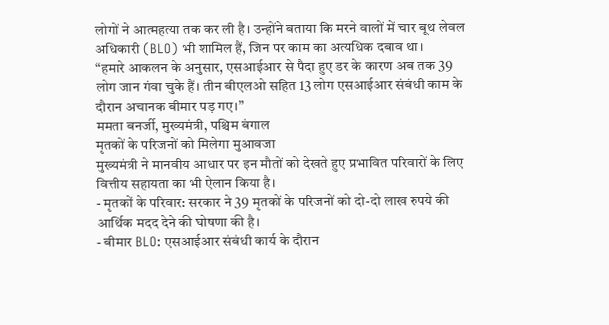लोगों ने आत्महत्या तक कर ली है। उन्होंने बताया कि मरने वालों में चार बूथ लेवल अधिकारी (BLO) भी शामिल हैं, जिन पर काम का अत्यधिक दबाव था।
“हमारे आकलन के अनुसार, एसआईआर से पैदा हुए डर के कारण अब तक 39 लोग जान गंवा चुके हैं। तीन बीएलओ सहित 13 लोग एसआईआर संबंधी काम के दौरान अचानक बीमार पड़ गए।”
ममता बनर्जी, मुख्यमंत्री, पश्चिम बंगाल
मृतकों के परिजनों को मिलेगा मुआवजा
मुख्यमंत्री ने मानवीय आधार पर इन मौतों को देखते हुए प्रभावित परिवारों के लिए वित्तीय सहायता का भी ऐलान किया है।
- मृतकों के परिवार: सरकार ने 39 मृतकों के परिजनों को दो-दो लाख रुपये की आर्थिक मदद देने की घोषणा की है।
- बीमार BLO: एसआईआर संबंधी कार्य के दौरान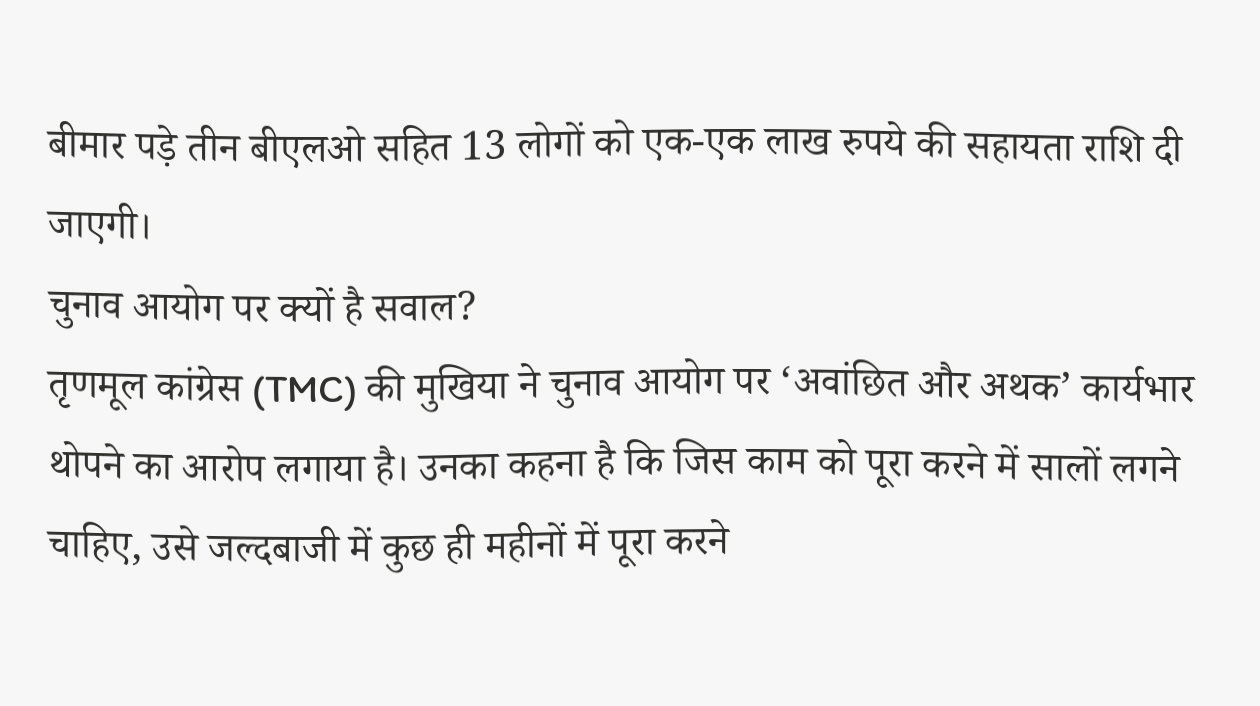बीमार पड़े तीन बीएलओ सहित 13 लोगों को एक-एक लाख रुपये की सहायता राशि दी जाएगी।
चुनाव आयोग पर क्यों है सवाल?
तृणमूल कांग्रेस (TMC) की मुखिया ने चुनाव आयोग पर ‘अवांछित और अथक’ कार्यभार थोपने का आरोप लगाया है। उनका कहना है कि जिस काम को पूरा करने में सालों लगने चाहिए, उसे जल्दबाजी में कुछ ही महीनों में पूरा करने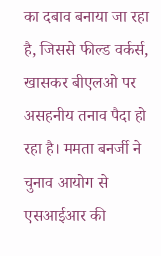का दबाव बनाया जा रहा है, जिससे फील्ड वर्कर्स, खासकर बीएलओ पर असहनीय तनाव पैदा हो रहा है। ममता बनर्जी ने चुनाव आयोग से एसआईआर की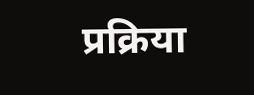प्रक्रिया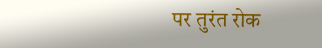पर तुरंत रोक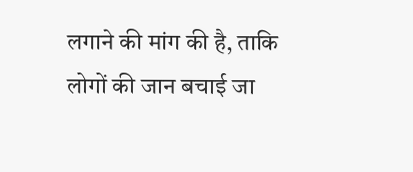लगाने की मांग की है, ताकि लोगों की जान बचाई जा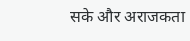सके और अराजकता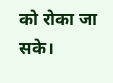को रोका जा सके।